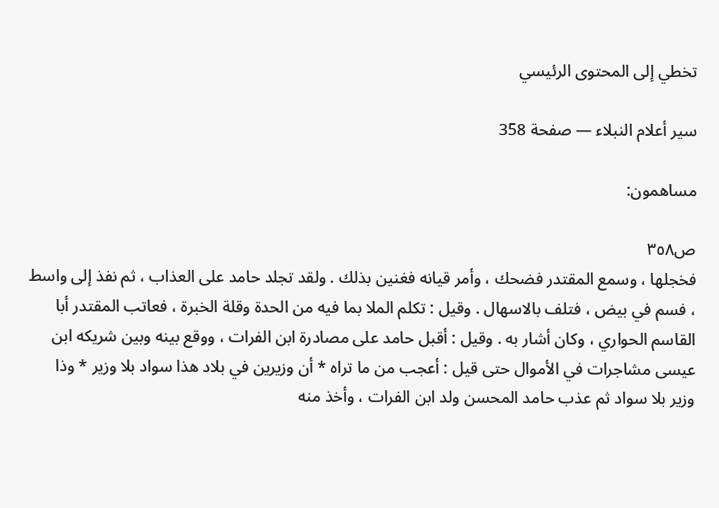تخطي إلى المحتوى الرئيسي

سير أعلام النبلاء — صفحة 358

مساهمون:

ص٣٥٨
فخجلها ، وسمع المقتدر فضحك ، وأمر قيانه فغنين بذلك . ولقد تجلد حامد على العذاب ، ثم نفذ إلى واسط ، فسم في بيض ، فتلف بالاسهال . وقيل : تكلم الملا بما فيه من الحدة وقلة الخبرة ، فعاتب المقتدر أبا القاسم الحواري ، وكان أشار به . وقيل : أقبل حامد على مصادرة ابن الفرات ، ووقع بينه وبين شريكه ابن عيسى مشاجرات في الأموال حتى قيل : أعجب من ما تراه * أن وزيرين في بلاد هذا سواد بلا وزير * وذا وزير بلا سواد ثم عذب حامد المحسن ولد ابن الفرات ، وأخذ منه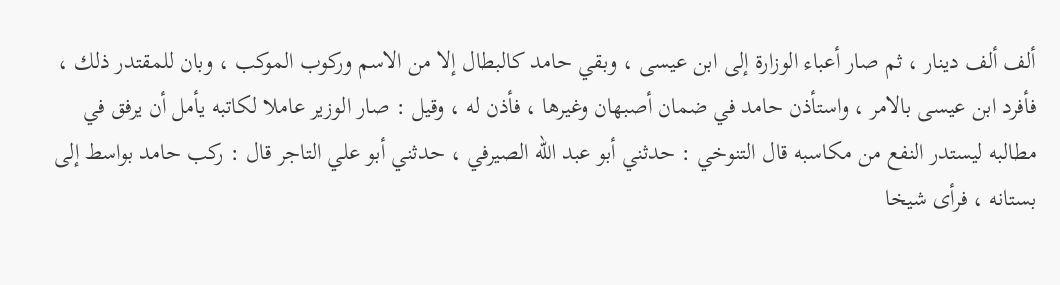ألف ألف دينار ، ثم صار أعباء الوزارة إلى ابن عيسى ، وبقي حامد كالبطال إلا من الاسم وركوب الموكب ، وبان للمقتدر ذلك ، فأفرد ابن عيسى بالامر ، واستأذن حامد في ضمان أصبهان وغيرها ، فأذن له ، وقيل : صار الوزير عاملا لكاتبه يأمل أن يرفق في مطالبه ليستدر النفع من مكاسبه قال التنوخي : حدثني أبو عبد الله الصيرفي ، حدثني أبو علي التاجر قال : ركب حامد بواسط إلى بستانه ، فرأى شيخا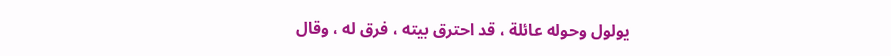يولول وحوله عائلة ، قد احترق بيته ، فرق له ، وقال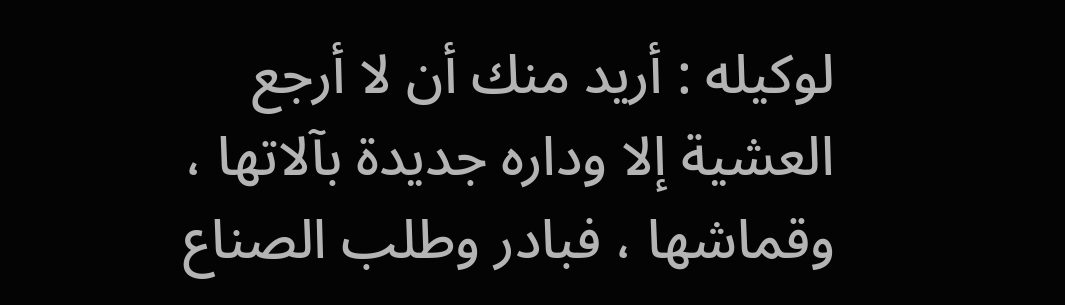لوكيله : أريد منك أن لا أرجع العشية إلا وداره جديدة بآلاتها ، وقماشها ، فبادر وطلب الصناع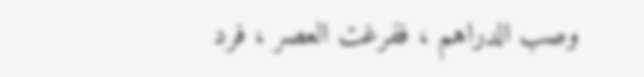وصب الدراهم ، ففرغت العصر ، فرد